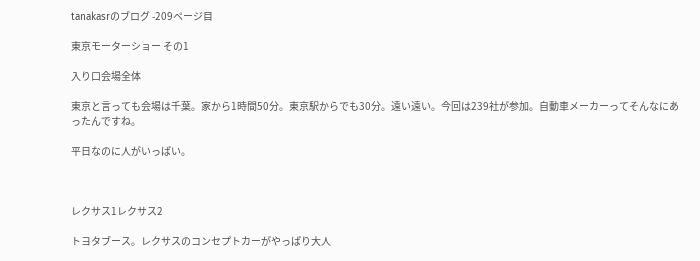tanakasrのブログ -209ページ目

東京モーターショー その1

入り口会場全体

東京と言っても会場は千葉。家から1時間50分。東京駅からでも30分。遠い遠い。今回は239社が参加。自動車メーカーってそんなにあったんですね。

平日なのに人がいっぱい。



レクサス1レクサス2

トヨタブース。レクサスのコンセプトカーがやっぱり大人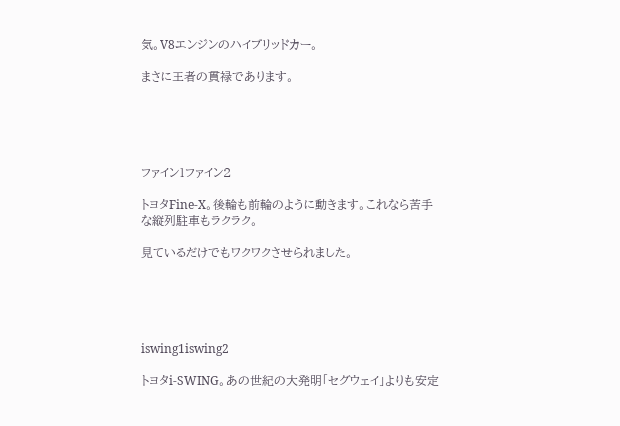気。V8エンジンのハイブリッドカー。

まさに王者の貫禄であります。





ファイン1ファイン2

トヨタFine-X。後輪も前輪のように動きます。これなら苦手な縦列駐車もラクラク。

見ているだけでもワクワクさせられました。





iswing1iswing2

トヨタi-SWING。あの世紀の大発明「セグウェイ」よりも安定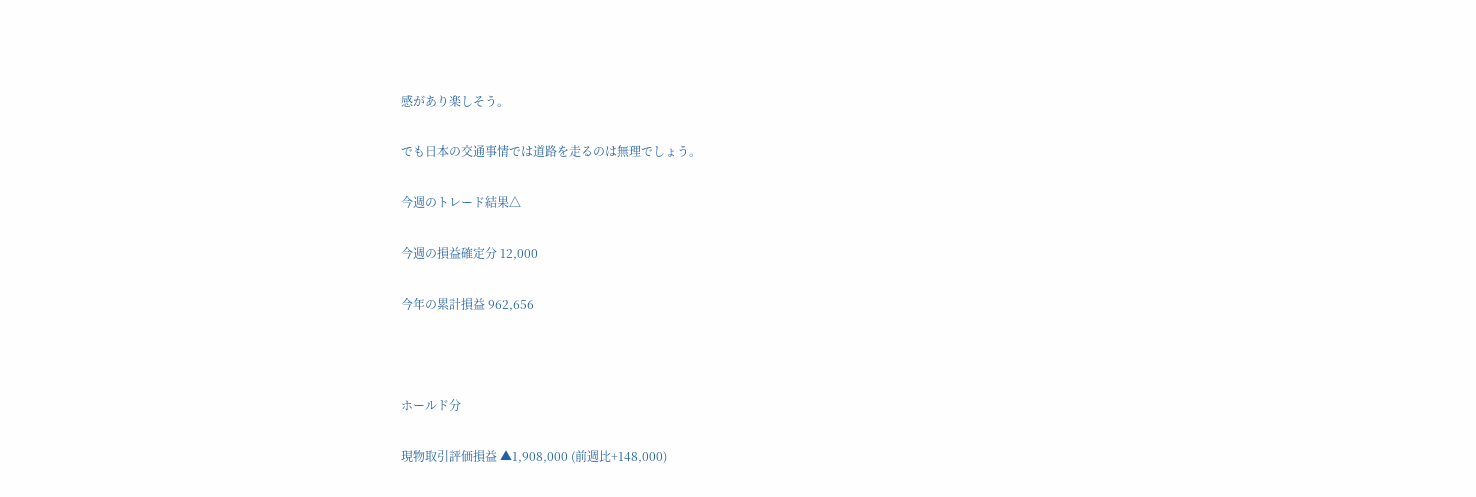感があり楽しそう。

でも日本の交通事情では道路を走るのは無理でしょう。

今週のトレード結果△

今週の損益確定分 12,000

今年の累計損益 962,656



ホールド分

現物取引評価損益 ▲1,908,000 (前週比+148,000)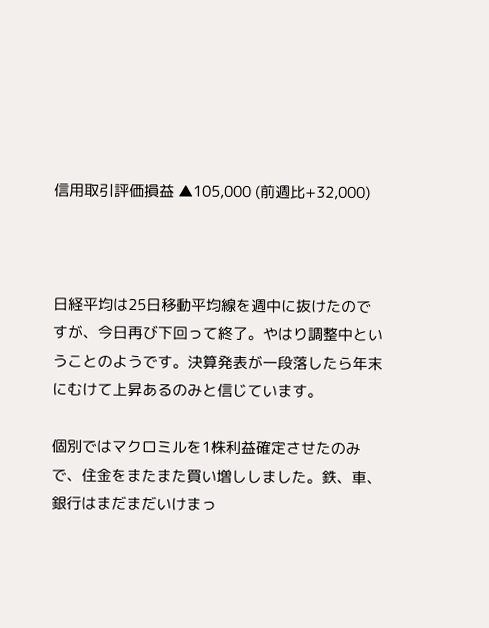信用取引評価損益 ▲105,000 (前週比+32,000)



日経平均は25日移動平均線を週中に抜けたのですが、今日再び下回って終了。やはり調整中ということのようです。決算発表が一段落したら年末にむけて上昇あるのみと信じています。

個別ではマクロミルを1株利益確定させたのみで、住金をまたまた買い増ししました。鉄、車、銀行はまだまだいけまっ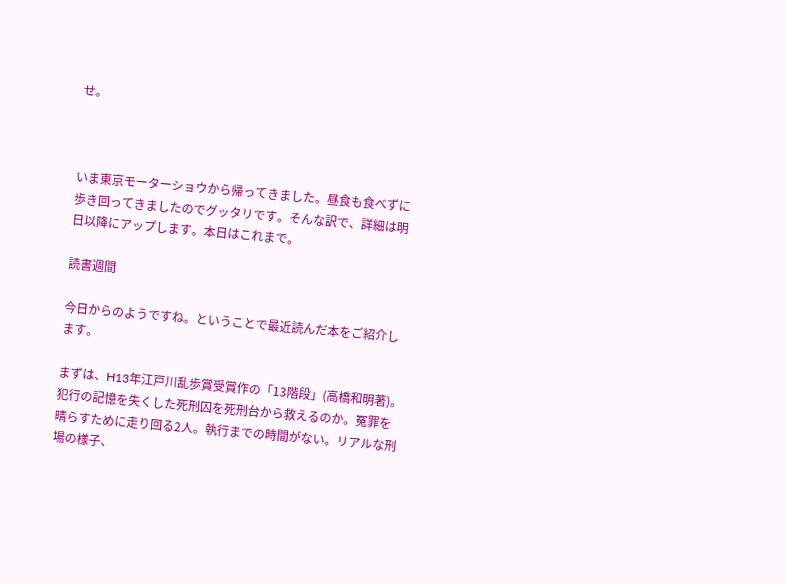せ。



いま東京モーターショウから帰ってきました。昼食も食べずに歩き回ってきましたのでグッタリです。そんな訳で、詳細は明日以降にアップします。本日はこれまで。

読書週間

今日からのようですね。ということで最近読んだ本をご紹介します。

まずは、H13年江戸川乱歩賞受賞作の「13階段」(高橋和明著)。犯行の記憶を失くした死刑囚を死刑台から救えるのか。冤罪を晴らすために走り回る2人。執行までの時間がない。リアルな刑場の様子、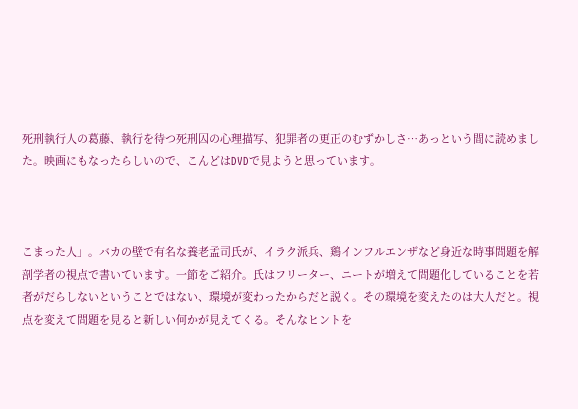死刑執行人の葛藤、執行を待つ死刑囚の心理描写、犯罪者の更正のむずかしさ…あっという間に読めました。映画にもなったらしいので、こんどはDVDで見ようと思っています。



こまった人」。バカの壁で有名な養老孟司氏が、イラク派兵、鶏インフルエンザなど身近な時事問題を解剖学者の視点で書いています。一節をご紹介。氏はフリーター、ニートが増えて問題化していることを若者がだらしないということではない、環境が変わったからだと説く。その環境を変えたのは大人だと。視点を変えて問題を見ると新しい何かが見えてくる。そんなヒントを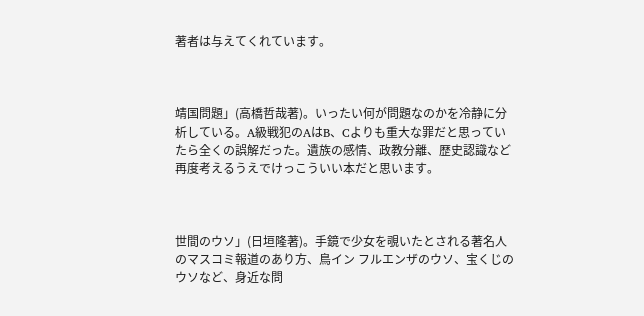著者は与えてくれています。



靖国問題」(高橋哲哉著)。いったい何が問題なのかを冷静に分析している。A級戦犯のAはB、Cよりも重大な罪だと思っていたら全くの誤解だった。遺族の感情、政教分離、歴史認識など再度考えるうえでけっこういい本だと思います。



世間のウソ」(日垣隆著)。手鏡で少女を覗いたとされる著名人のマスコミ報道のあり方、鳥イン フルエンザのウソ、宝くじのウソなど、身近な問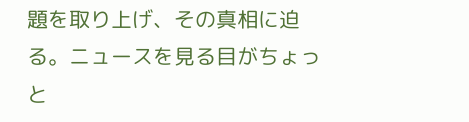題を取り上げ、その真相に迫る。ニュースを見る目がちょっと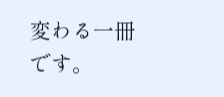変わる一冊です。